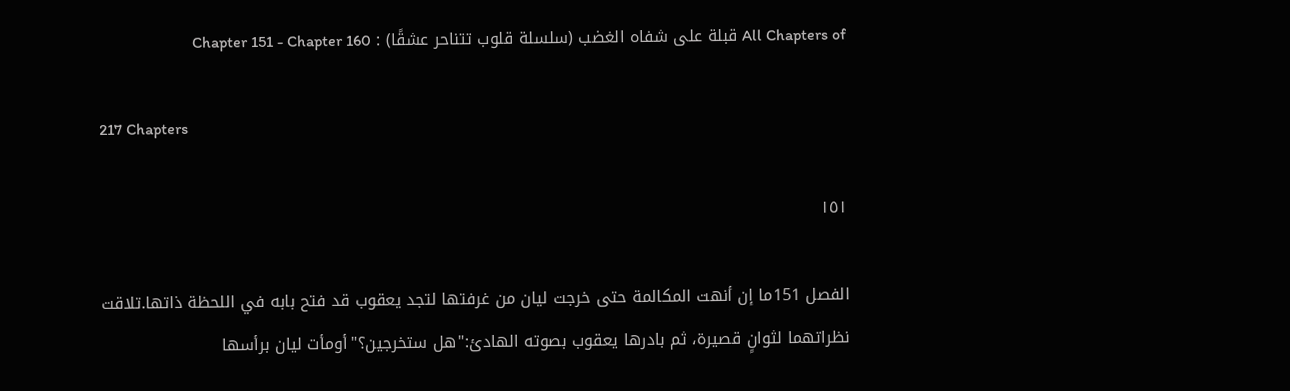All Chapters of قبلة على شفاه الغضب (سلسلة قلوب تتناحر عشقًا) : Chapter 151 - Chapter 160

217 Chapters

١٥١

الفصل 151ما إن أنهت المكالمة حتى خرجت ليان من غرفتها لتجد يعقوب قد فتح بابه في اللحظة ذاتها.تلاقت نظراتهما لثوانٍ قصيرة، ثم بادرها يعقوب بصوته الهادئ:"هل ستخرجين؟"أومأت ليان برأسها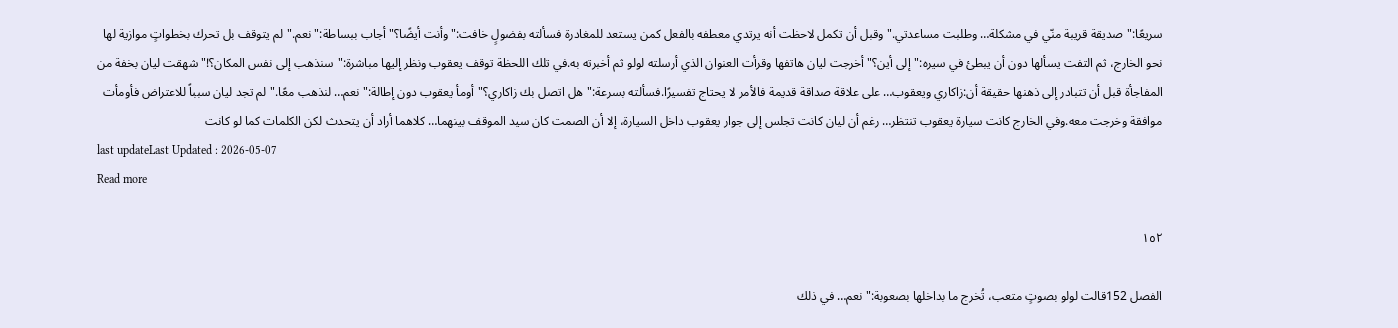سريعًا:"صديقة قريبة منّي في مشكلة… وطلبت مساعدتي."وقبل أن تكمل لاحظت أنه يرتدي معطفه بالفعل كمن يستعد للمغادرة فسألته بفضولٍ خافت:"وأنت أيضًا؟"أجاب ببساطة:"نعم."لم يتوقف بل تحرك بخطواتٍ موازية لها نحو الخارج، ثم التفت يسألها دون أن يبطئ في سيره:"إلى أين؟"أخرجت ليان هاتفها وقرأت العنوان الذي أرسلته لولو ثم أخبرته به.في تلك اللحظة توقف يعقوب ونظر إليها مباشرة:"سنذهب إلى نفس المكان؟!"شهقت ليان بخفة من المفاجأة قبل أن تتبادر إلى ذهنها حقيقة أن:زاكاري ويعقوب… على علاقة صداقة قديمة فالأمر لا يحتاج تفسيرًا.فسألته بسرعة:"هل اتصل بك زاكاري؟"أومأ يعقوب دون إطالة:"نعم… لنذهب معًا."لم تجد ليان سبباً للاعتراض فأومأت موافقة وخرجت معه.وفي الخارج كانت سيارة يعقوب تنتظر… رغم أن ليان كانت تجلس إلى جوار يعقوب داخل السيارة، إلا أن الصمت كان سيد الموقف بينهما… كلاهما أراد أن يتحدث لكن الكلمات كما لو كانت
last updateLast Updated : 2026-05-07
Read more

١٥٢

الفصل 152قالت لولو بصوتٍ متعب، تُخرج ما بداخلها بصعوبة:"نعم… في ذلك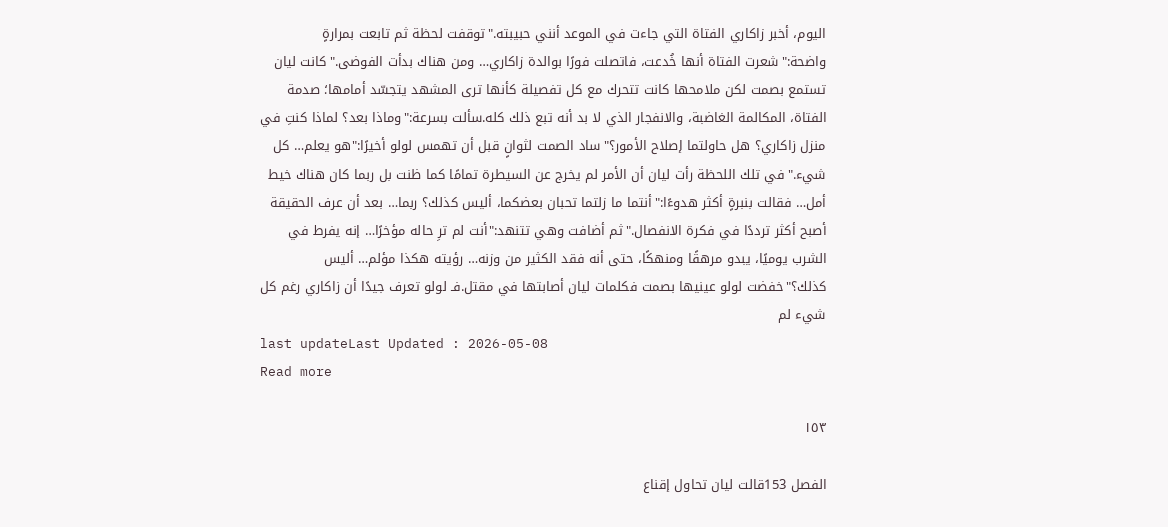اليوم، أخبر زاكاري الفتاة التي جاءت في الموعد أنني حبيبته."توقفت لحظة ثم تابعت بمرارةٍ واضحة:"شعرت الفتاة أنها خُدعت، فاتصلت فورًا بوالدة زاكاري… ومن هناك بدأت الفوضى."كانت ليان تستمع بصمت لكن ملامحها كانت تتحرك مع كل تفصيلة كأنها ترى المشهد يتجسّد أمامها؛ صدمة الفتاة، المكالمة الغاضبة، والانفجار الذي لا بد أنه تبع ذلك كله.سألت بسرعة:"وماذا بعد؟ لماذا كنتِ في منزل زاكاري؟ هل حاولتما إصلاح الأمور؟"ساد الصمت لثوانٍ قبل أن تهمس لولو أخيرًا:"هو يعلم… كل شيء."في تلك اللحظة رأت ليان أن الأمر لم يخرج عن السيطرة تمامًا كما ظنت بل ربما كان هناك خيط أمل… فقالت بنبرةٍ أكثر هدوءًا:"أنتما ما زلتما تحبان بعضكما، أليس كذلك؟ ربما… بعد أن عرف الحقيقة أصبح أكثر ترددًا في فكرة الانفصال."ثم أضافت وهي تتنهد:"أنت لم ترِ حاله مؤخرًا… إنه يفرط في الشرب يوميًا، يبدو مرهقًا ومنهكًا، حتى أنه فقد الكثير من وزنه… رؤيته هكذا مؤلم… أليس كذلك؟"خفضت لولو عينيها بصمت فكلمات ليان أصابتها في مقتل.فـ لولو تعرف جيدًا أن زاكاري رغم كل شيء لم
last updateLast Updated : 2026-05-08
Read more

١٥٣

الفصل 153قالت ليان تحاول إقناع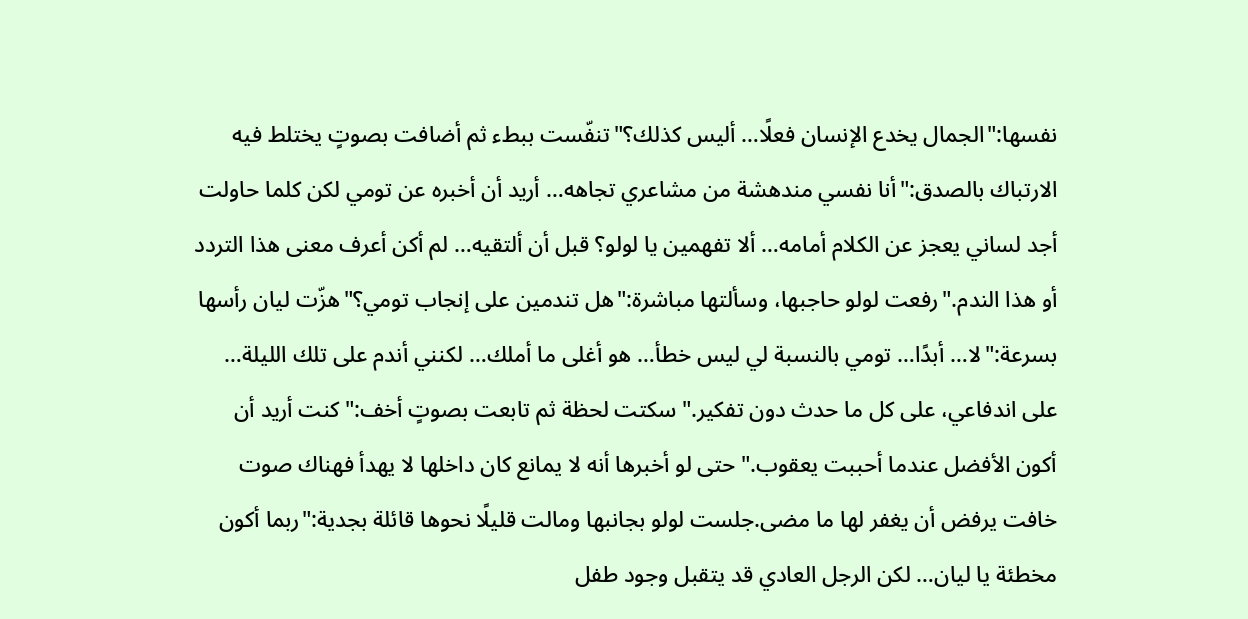نفسها:"الجمال يخدع الإنسان فعلًا… أليس كذلك؟"تنفّست ببطء ثم أضافت بصوتٍ يختلط فيه الارتباك بالصدق:"أنا نفسي مندهشة من مشاعري تجاهه… أريد أن أخبره عن تومي لكن كلما حاولت أجد لساني يعجز عن الكلام أمامه… ألا تفهمين يا لولو؟ قبل أن ألتقيه… لم أكن أعرف معنى هذا التردد أو هذا الندم."رفعت لولو حاجبها، وسألتها مباشرة:"هل تندمين على إنجاب تومي؟"هزّت ليان رأسها بسرعة:"لا… أبدًا… تومي بالنسبة لي ليس خطأ… هو أغلى ما أملك… لكنني أندم على تلك الليلة… على اندفاعي، على كل ما حدث دون تفكير."سكتت لحظة ثم تابعت بصوتٍ أخف:"كنت أريد أن أكون الأفضل عندما أحببت يعقوب."حتى لو أخبرها أنه لا يمانع كان داخلها لا يهدأ فهناك صوت خافت يرفض أن يغفر لها ما مضى.جلست لولو بجانبها ومالت قليلًا نحوها قائلة بجدية:"ربما أكون مخطئة يا ليان… لكن الرجل العادي قد يتقبل وجود طفل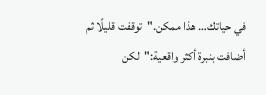في حياتك… هذا ممكن."توقفت قليلًا ثم أضافت بنبرة أكثر واقعية:"لكن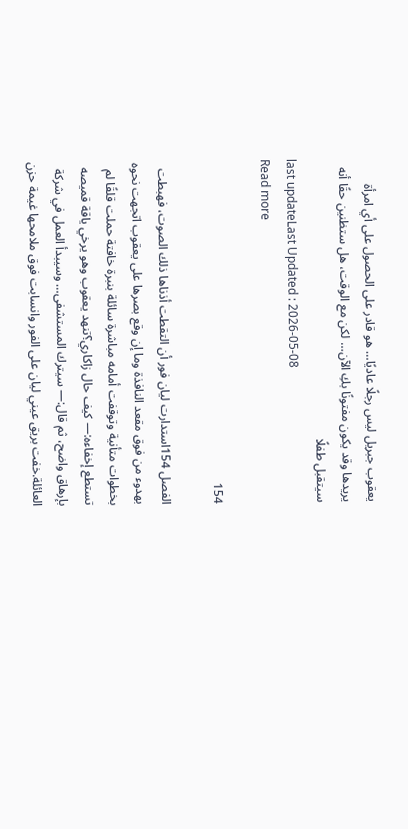يعقوب جبريل ليس رجلًا عاديًا… هو قادر على الحصول على أي امرأة يريدها وقد يكون مفتونًا بكِ الآن… لكن مع الوقت، هل ستظنين حقًا أنه سيتقبل طفلًا
last updateLast Updated : 2026-05-08
Read more

154

الفصل 154استدارت ليان فور أن التقطت أذناها ذلك الصوت، فهبطت بهدوء من فوق مقعد النافذة وما إن وقع بصرها على يعقوب اتجهت نحوه بخطوات متأنية وتوقفت أمامه مباشرة سائلة بنبرة خافتة حملت قلقًا لم تستطع إخفاءه:— كيف حال زاكاري؟تنهد يعقوب وهو يرخي ياقة قميصه بإرهاق واضح، ثم قال:— سيترك المستشفى… وسيبدأ العمل في شركة العائلة.خفت بريق عيني ليان على الفور وانسابت فوق ملامحها غيمة حزن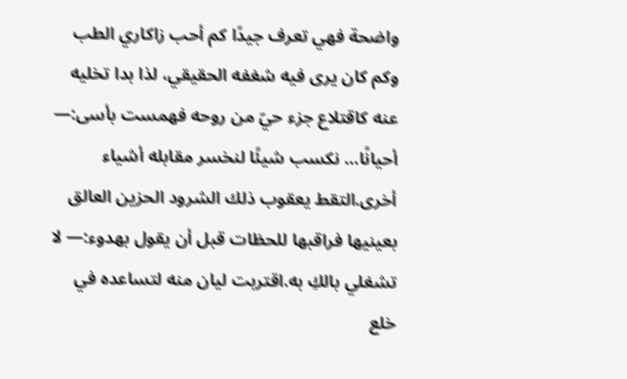واضحة فهي تعرف جيدًا كم أحب زاكاري الطب وكم كان يرى فيه شغفه الحقيقي، لذا بدا تخليه عنه كاقتلاع جزء حيّ من روحه فهمست بأسى:— أحيانًا… نكسب شيئًا لنخسر مقابله أشياء أخرى.التقط يعقوب ذلك الشرود الحزين العالق بعينيها فراقبها للحظات قبل أن يقول بهدوء:— لا تشغلي بالكِ به.اقتربت ليان منه لتساعده في خلع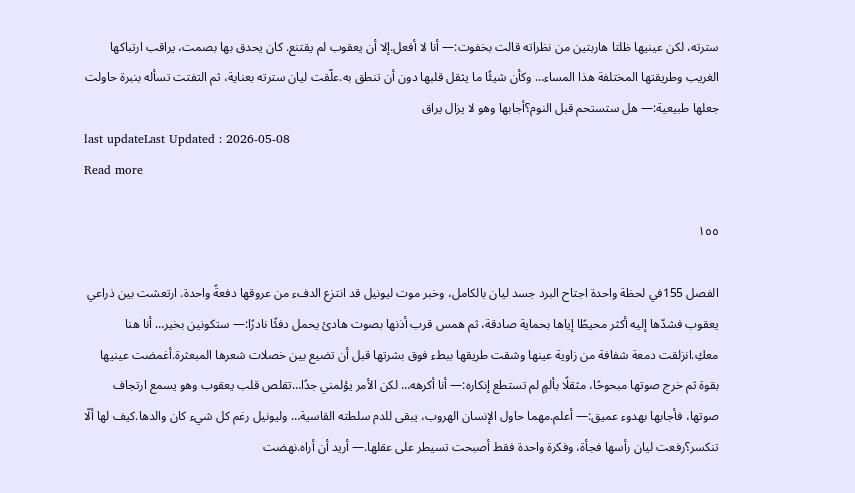سترته، لكن عينيها ظلتا هاربتين من نظراته قالت بخفوت:— أنا لا أفعل.إلا أن يعقوب لم يقتنع. كان يحدق بها بصمت، يراقب ارتباكها الغريب وطريقتها المختلفة هذا المساء… وكأن شيئًا ما يثقل قلبها دون أن تنطق به.علّقت ليان سترته بعناية، ثم التفتت تسأله بنبرة حاولت جعلها طبيعية:— هل ستستحم قبل النوم؟أجابها وهو لا يزال يراق
last updateLast Updated : 2026-05-08
Read more

١٥٥

الفصل 155في لحظة واحدة اجتاح البرد جسد ليان بالكامل، وخبر موت ليونيل قد انتزع الدفء من عروقها دفعةً واحدة. ارتعشت بين ذراعي يعقوب فشدّها إليه أكثر محيطًا إياها بحماية صادقة، ثم همس قرب أذنها بصوت هادئ يحمل دفئًا نادرًا:— ستكونين بخير… أنا هنا معكِ.انزلقت دمعة شفافة من زاوية عينها وشقت طريقها ببطء فوق بشرتها قبل أن تضيع بين خصلات شعرها المبعثرة.أغمضت عينيها بقوة ثم خرج صوتها مبحوحًا، مثقلًا بألمٍ لم تستطع إنكاره:— أنا أكرهه… لكن الأمر يؤلمني جدًا…تقلص قلب يعقوب وهو يسمع ارتجاف صوتها، فأجابها بهدوء عميق:— أعلم.مهما حاول الإنسان الهروب، يبقى للدم سلطته القاسية… وليونيل رغم كل شيء كان والدها.كيف لها ألّا تنكسر؟رفعت ليان رأسها فجأة، وفكرة واحدة فقط أصبحت تسيطر على عقلها.— أريد أن أراه.نهضت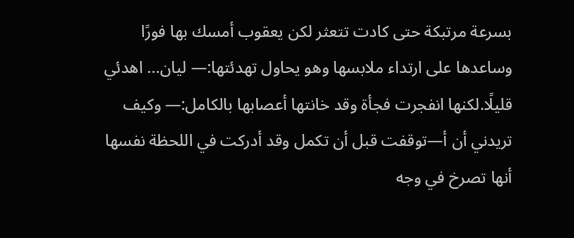بسرعة مرتبكة حتى كادت تتعثر لكن يعقوب أمسك بها فورًا وساعدها على ارتداء ملابسها وهو يحاول تهدئتها:— ليان… اهدئي قليلًا.لكنها انفجرت فجأة وقد خانتها أعصابها بالكامل:— وكيف تريدني أن أ—توقفت قبل أن تكمل وقد أدركت في اللحظة نفسها أنها تصرخ في وجه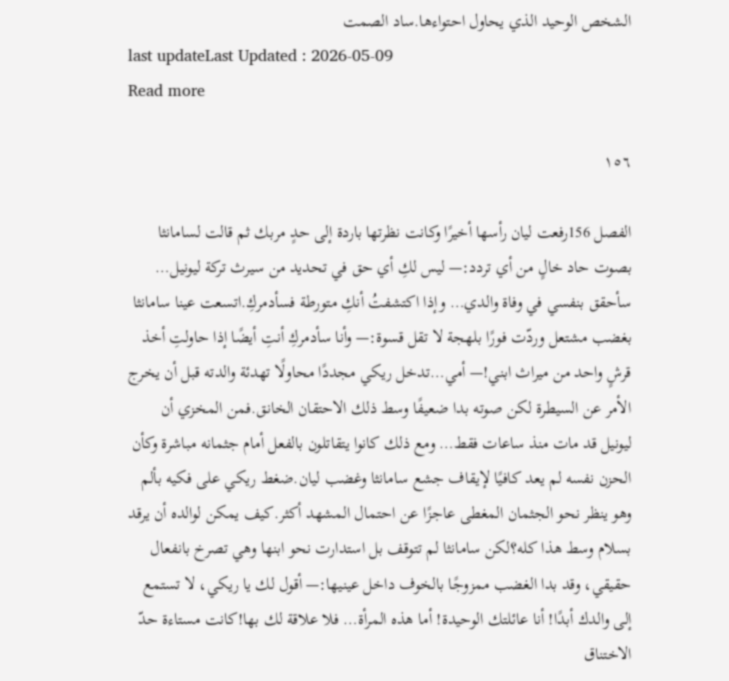الشخص الوحيد الذي يحاول احتواءها.ساد الصمت
last updateLast Updated : 2026-05-09
Read more

١٥٦

الفصل 156رفعت ليان رأسها أخيرًا وكانت نظرتها باردة إلى حدٍ مربك ثم قالت لسامانثا بصوت حاد خالٍ من أي تردد:— ليس لكِ أي حق في تحديد من سيرث تركة ليونيل… سأحقق بنفسي في وفاة والدي… وإذا اكتشفتُ أنكِ متورطة فسأدمركِ.اتسعت عينا سامانثا بغضب مشتعل وردّت فورًا بلهجة لا تقل قسوة:— وأنا سأدمركِ أنتِ أيضًا إذا حاولتِ أخذ قرشٍ واحد من ميراث ابني!— أمي…تدخل ريكي مجددًا محاولًا تهدئة والدته قبل أن يخرج الأمر عن السيطرة لكن صوته بدا ضعيفًا وسط ذلك الاحتقان الخانق.فمن المخزي أن ليونيل قد مات منذ ساعات فقط… ومع ذلك كانوا يتقاتلون بالفعل أمام جثمانه مباشرة وكأن الحزن نفسه لم يعد كافيًا لإيقاف جشع سامانثا وغضب ليان.ضغط ريكي على فكيه بألم وهو ينظر نحو الجثمان المغطى عاجزًا عن احتمال المشهد أكثر.كيف يمكن لوالده أن يرقد بسلام وسط هذا كله؟لكن سامانثا لم تتوقف بل استدارت نحو ابنها وهي تصرخ بانفعال حقيقي، وقد بدا الغضب ممزوجًا بالخوف داخل عينيها:— أقول لك يا ريكي، لا تستمع إلى والدك أبدًا! أنا عائلتك الوحيدة! أما هذه المرأة… فلا علاقة لك بها!كانت مستاءة حدّ الاختناق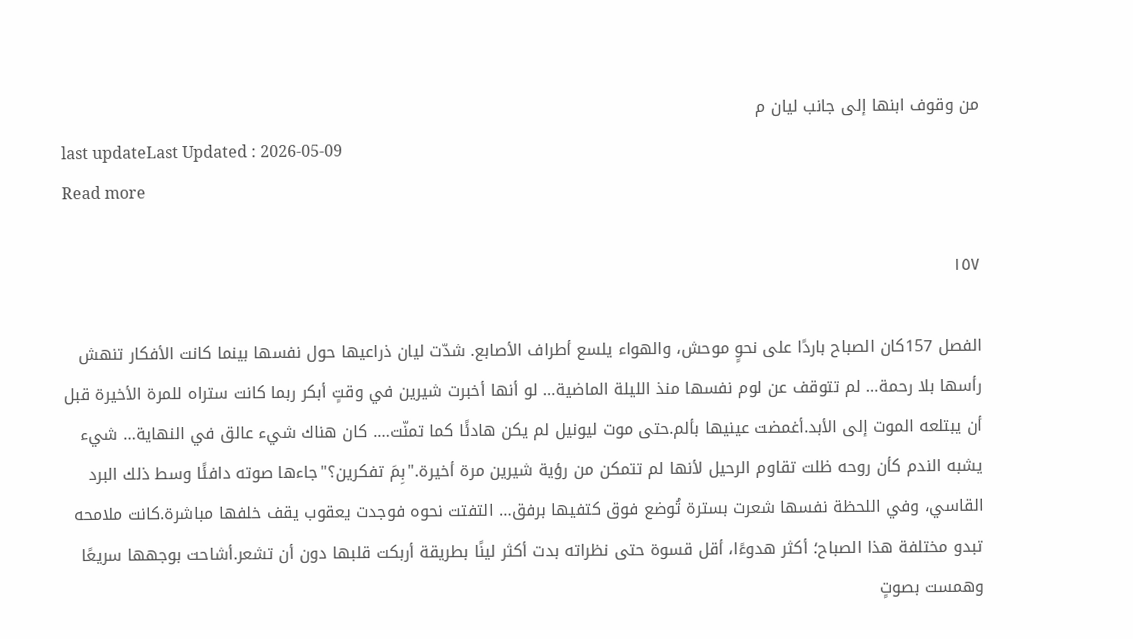من وقوف ابنها إلى جانب ليان م
last updateLast Updated : 2026-05-09
Read more

١٥٧

الفصل 157كان الصباح باردًا على نحوٍ موحش، والهواء يلسع أطراف الأصابع. شدّت ليان ذراعيها حول نفسها بينما كانت الأفكار تنهش رأسها بلا رحمة… لم تتوقف عن لوم نفسها منذ الليلة الماضية… لو أنها أخبرت شيرين في وقتٍ أبكر ربما كانت ستراه للمرة الأخيرة قبل أن يبتلعه الموت إلى الأبد.أغمضت عينيها بألم.حتى موت ليونيل لم يكن هادئًا كما تمنّت…. كان هناك شيء عالق في النهاية… شيء يشبه الندم كأن روحه ظلت تقاوم الرحيل لأنها لم تتمكن من رؤية شيرين مرة أخيرة."بِمَ تفكرين؟"جاءها صوته دافئًا وسط ذلك البرد القاسي، وفي اللحظة نفسها شعرت بسترة تُوضع فوق كتفيها برفق… التفتت نحوه فوجدت يعقوب يقف خلفها مباشرة.كانت ملامحه تبدو مختلفة هذا الصباح؛ أكثر هدوءًا، أقل قسوة حتى نظراته بدت أكثر لينًا بطريقة أربكت قلبها دون أن تشعر.أشاحت بوجهها سريعًا وهمست بصوتٍ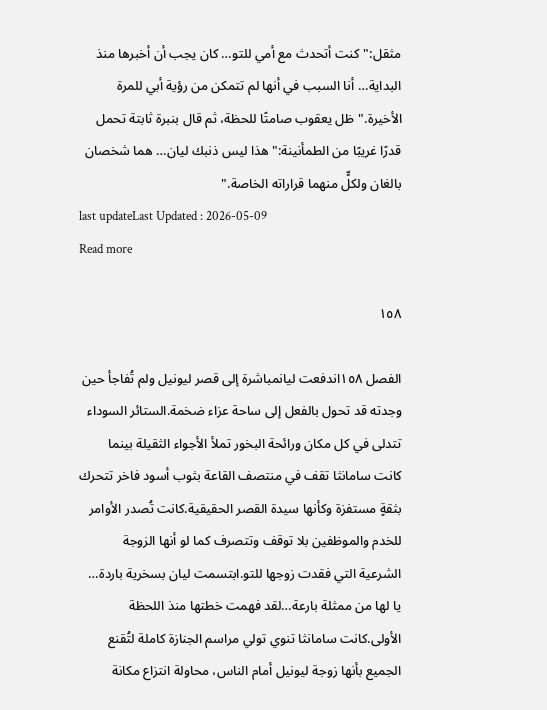مثقل:"كنت أتحدث مع أمي للتو… كان يجب أن أخبرها منذ البداية… أنا السبب في أنها لم تتمكن من رؤية أبي للمرة الأخيرة."ظل يعقوب صامتًا للحظة، ثم قال بنبرة ثابتة تحمل قدرًا غريبًا من الطمأنينة:"هذا ليس ذنبك ليان… هما شخصان بالغان ولكلٍّ منهما قراراته الخاصة."
last updateLast Updated : 2026-05-09
Read more

١٥٨

الفصل ١٥٨اندفعت ليانمباشرة إلى قصر ليونيل ولم تُفاجأ حين وجدته قد تحول بالفعل إلى ساحة عزاء ضخمة.الستائر السوداء تتدلى في كل مكان ورائحة البخور تملأ الأجواء الثقيلة بينما كانت سامانثا تقف في منتصف القاعة بثوب أسود فاخر تتحرك بثقةٍ مستفزة وكأنها سيدة القصر الحقيقية.كانت تُصدر الأوامر للخدم والموظفين بلا توقف وتتصرف كما لو أنها الزوجة الشرعية التي فقدت زوجها للتو.ابتسمت ليان بسخرية باردة… يا لها من ممثلة بارعة…لقد فهمت خطتها منذ اللحظة الأولى.كانت سامانثا تنوي تولي مراسم الجنازة كاملة لتُقنع الجميع بأنها زوجة ليونيل أمام الناس، محاولة انتزاع مكانة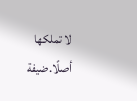لا تملكها أصلًا.ضيفة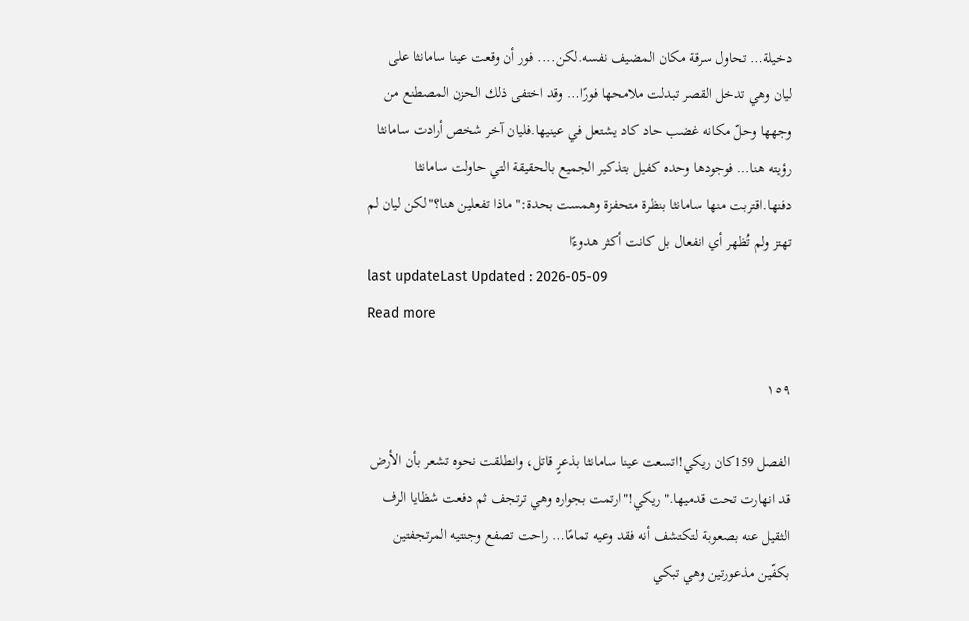دخيلة… تحاول سرقة مكان المضيف نفسه.لكن.... فور أن وقعت عينا سامانثا على ليان وهي تدخل القصر تبدلت ملامحها فورًا… وقد اختفى ذلك الحزن المصطنع من وجهها وحلّ مكانه غضب حاد كاد يشتعل في عينيها.فليان آخر شخص أرادت سامانثا رؤيته هنا… فوجودها وحده كفيل بتذكير الجميع بالحقيقة التي حاولت سامانثا دفنها.اقتربت منها سامانثا بنظرة متحفزة وهمست بحدة:"ماذا تفعلين هنا؟"لكن ليان لم تهتز ولم تُظهر أي انفعال بل كانت أكثر هدوءًا
last updateLast Updated : 2026-05-09
Read more

١٥٩

الفصل 159كان ريكي!اتسعت عينا سامانثا بذعرٍ قاتل، وانطلقت نحوه تشعر بأن الأرض قد انهارت تحت قدميها."ريكي!"ارتمت بجواره وهي ترتجف ثم دفعت شظايا الرف الثقيل عنه بصعوبة لتكتشف أنه فقد وعيه تمامًا… راحت تصفع وجنتيه المرتجفتين بكفّين مذعورتين وهي تبكي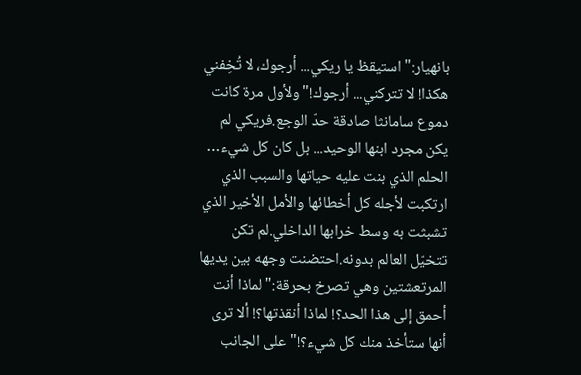بانهيار:"استيقظ يا ريكي... أرجوك، لا تُخِفني هكذا! لا تتركني... أرجوك!"ولأول مرة كانت دموع سامانثا صادقة حدّ الوجع.فريكي لم يكن مجرد ابنها الوحيد... بل كان كل شيء… الحلم الذي بنت عليه حياتها والسبب الذي ارتكبت لأجله كل أخطائها والأمل الأخير الذي تشبثت به وسط خرابها الداخلي.لم تكن تتخيّل العالم بدونه.احتضنت وجهه بين يديها المرتعشتين وهي تصرخ بحرقة:"لماذا أنت أحمق إلى هذا الحد؟! لماذا أنقذتها؟! ألا ترى أنها ستأخذ منك كل شيء؟!"على الجانب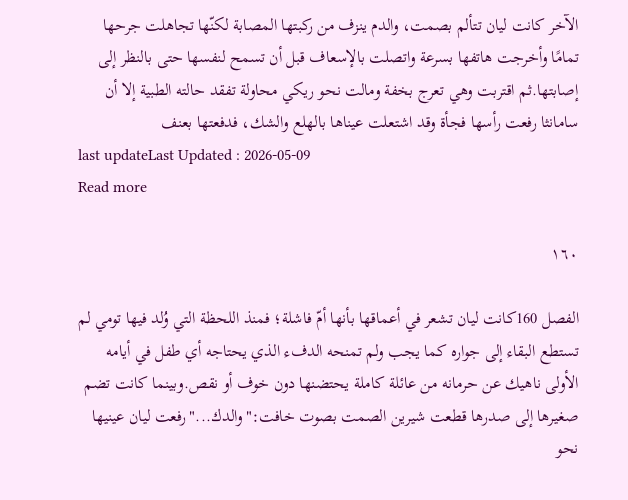الآخر كانت ليان تتألم بصمت، والدم ينزف من ركبتها المصابة لكنّها تجاهلت جرحها تمامًا وأخرجت هاتفها بسرعة واتصلت بالإسعاف قبل أن تسمح لنفسها حتى بالنظر إلى إصابتها.ثم اقتربت وهي تعرج بخفة ومالت نحو ريكي محاولة تفقد حالته الطبية إلا أن سامانثا رفعت رأسها فجأة وقد اشتعلت عيناها بالهلع والشك، فدفعتها بعنف
last updateLast Updated : 2026-05-09
Read more

١٦٠

الفصل 160كانت ليان تشعر في أعماقها بأنها أمّ فاشلة؛ فمنذ اللحظة التي وُلد فيها تومي لم تستطع البقاء إلى جواره كما يجب ولم تمنحه الدفء الذي يحتاجه أي طفل في أيامه الأولى ناهيك عن حرمانه من عائلة كاملة يحتضنها دون خوف أو نقص.وبينما كانت تضم صغيرها إلى صدرها قطعت شيرين الصمت بصوت خافت:"والدك..."رفعت ليان عينيها نحو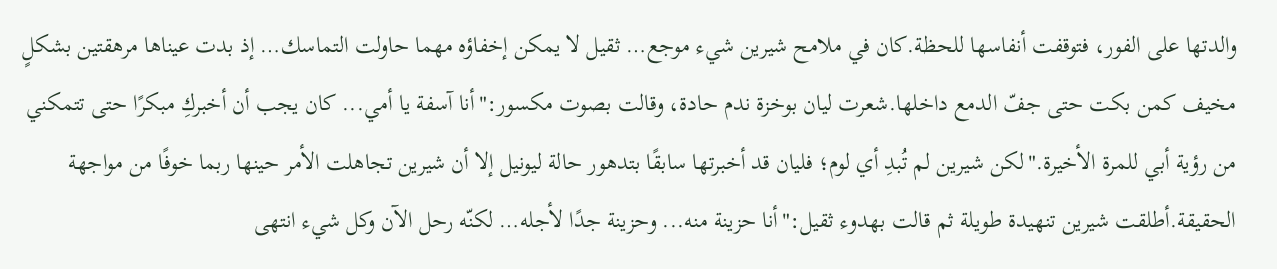والدتها على الفور، فتوقفت أنفاسها للحظة.كان في ملامح شيرين شيء موجع… ثقيل لا يمكن إخفاؤه مهما حاولت التماسك… إذ بدت عيناها مرهقتين بشكلٍ مخيف كمن بكت حتى جفّ الدمع داخلها.شعرت ليان بوخزة ندم حادة، وقالت بصوت مكسور:"أنا آسفة يا أمي... كان يجب أن أخبركِ مبكرًا حتى تتمكني من رؤية أبي للمرة الأخيرة."لكن شيرين لم تُبدِ أي لوم؛ فليان قد أخبرتها سابقًا بتدهور حالة ليونيل إلا أن شيرين تجاهلت الأمر حينها ربما خوفًا من مواجهة الحقيقة.أطلقت شيرين تنهيدة طويلة ثم قالت بهدوء ثقيل:"أنا حزينة منه... وحزينة جدًا لأجله… لكنّه رحل الآن وكل شيء انتهى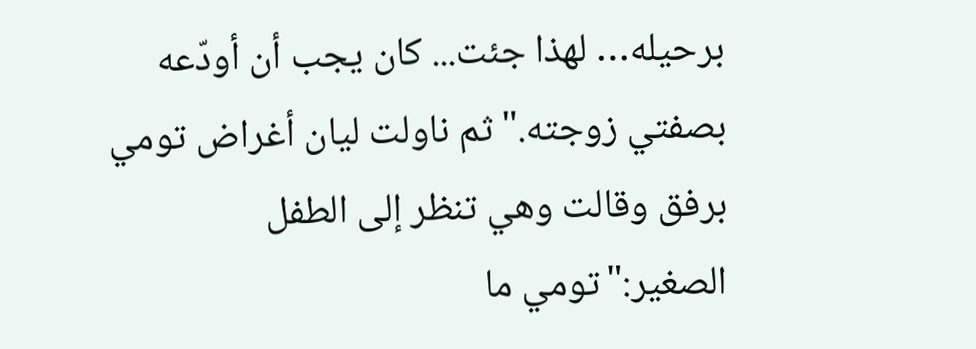برحيله… لهذا جئت... كان يجب أن أودّعه بصفتي زوجته."ثم ناولت ليان أغراض تومي برفق وقالت وهي تنظر إلى الطفل الصغير:"تومي ما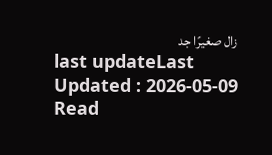زال صغيرًا جد
last updateLast Updated : 2026-05-09
Read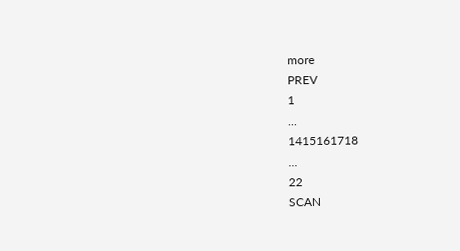more
PREV
1
...
1415161718
...
22
SCAN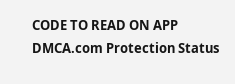CODE TO READ ON APP
DMCA.com Protection Status